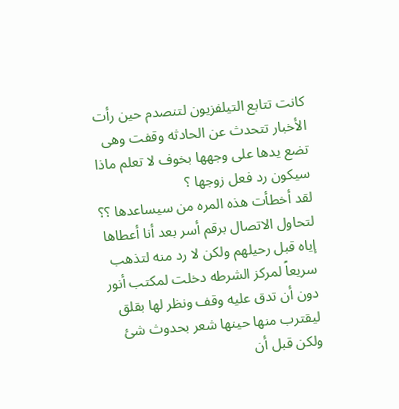كانت تتابع التيلفزيون لتنصدم حين رأت الأخبار تتحدث عن الحادثه وقفت وهى تضع يدها على وجهها بخوف لا تعلم ماذا سيكون رد فعل زوجها ؟
لقد أخطأت هذه المره من سيساعدها ؟؟
لتحاول الاتصال برقم أسر بعد أنا أعطاها إياه قبل رحيلهم ولكن لا رد منه لتذهب سريعاً لمركز الشرطه دخلت لمكتب أنور دون أن تدق عليه وقف ونظر لها بقلق ليقترب منها حينها شعر بحدوث شئ ولكن قبل أن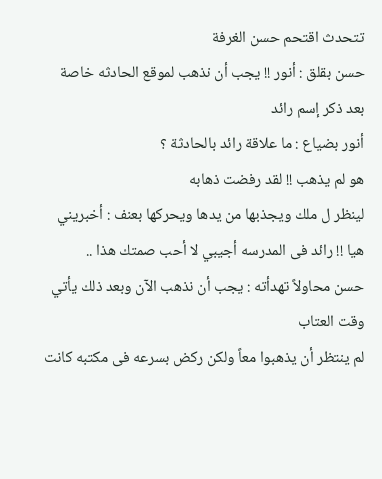تتحدث اقتحم حسن الغرفة
حسن بقلق : أنور !! يجب أن نذهب لموقع الحادثه خاصة بعد ذكر إسم رائد
أنور بضياع : ما علاقة رائد بالحادثة ؟
هو لم يذهب !! لقد رفضت ذهابه
لينظر ل ملك ويجذبها من يدها ويحركها بعنف : أخبريني هيا !! رائد فى المدرسه أجيبي لا أحب صمتك هذا ..
حسن محاولاً تهدأته : يجب أن نذهب الآن وبعد ذلك يأتي وقت العتاب
لم ينتظر أن يذهبوا معاً ولكن ركض بسرعه فى مكتبه كانت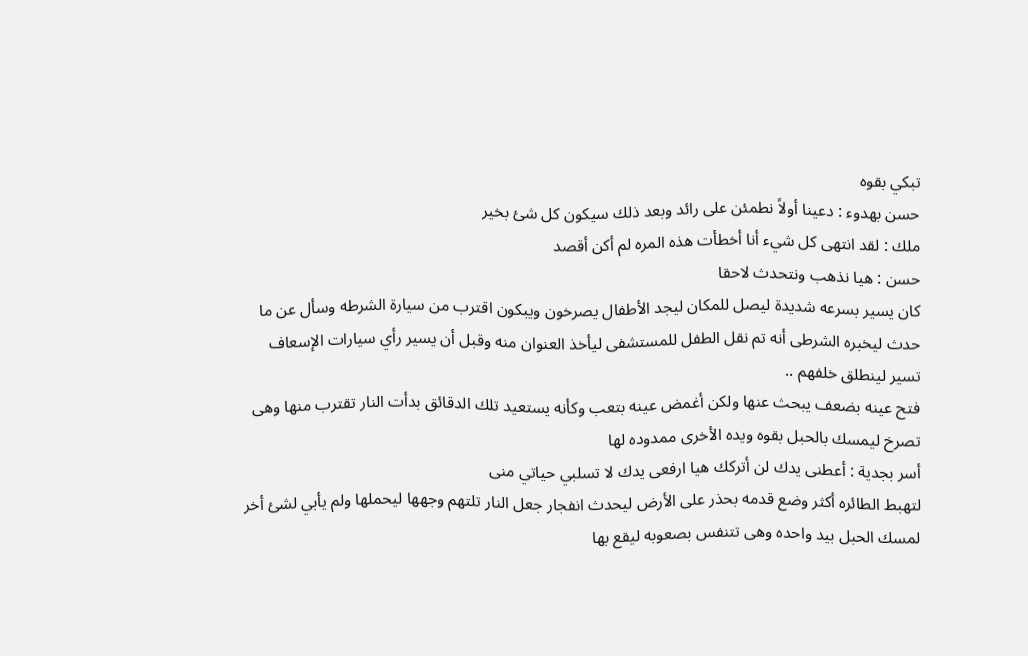تبكي بقوه
حسن بهدوء : دعينا أولاً نطمئن على رائد وبعد ذلك سيكون كل شئ بخير
ملك : لقد انتهى كل شيء أنا أخطأت هذه المره لم أكن أقصد
حسن : هيا نذهب ونتحدث لاحقا
كان يسير بسرعه شديدة ليصل للمكان ليجد الأطفال يصرخون ويبكون اقترب من سيارة الشرطه وسأل عن ما حدث ليخبره الشرطى أنه تم نقل الطفل للمستشفى ليأخذ العنوان منه وقبل أن يسير رأي سيارات الإسعاف تسير لينطلق خلفهم ..
فتح عينه بضعف يبحث عنها ولكن أغمض عينه بتعب وكأنه يستعيد تلك الدقائق بدأت النار تقترب منها وهى تصرخ ليمسك بالحبل بقوه ويده الأخرى ممدوده لها
أسر بجدية : أعطنى يدك لن أتركك هيا ارفعى يدك لا تسلبي حياتي منى
لتهبط الطائره أكثر وضع قدمه بحذر على الأرض ليحدث انفجار جعل النار تلتهم وجهها ليحملها ولم يأبي لشئ أخر لمسك الحبل بيد واحده وهى تتنفس بصعوبه ليقع بها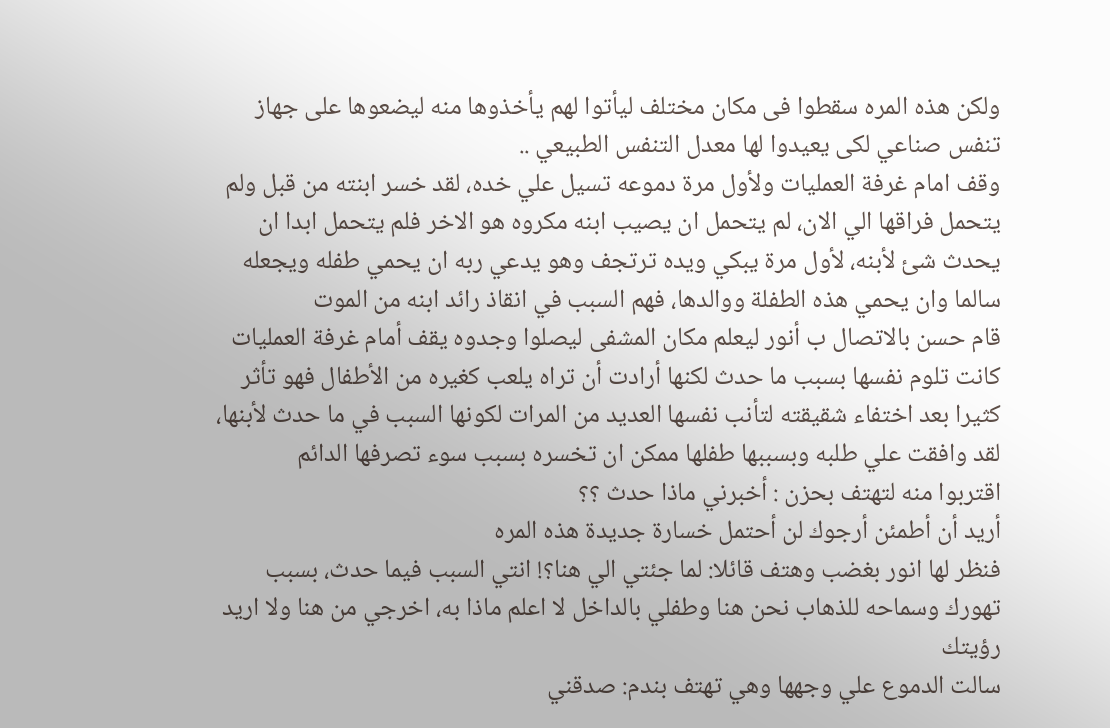ولكن هذه المره سقطوا فى مكان مختلف ليأتوا لهم يأخذوها منه ليضعوها على جهاز تنفس صناعي لكى يعيدوا لها معدل التنفس الطبيعي ..
وقف امام غرفة العمليات ولأول مرة دموعه تسيل علي خده، لقد خسر ابنته من قبل ولم يتحمل فراقها الي الان، لم يتحمل ان يصيب ابنه مكروه هو الاخر فلم يتحمل ابدا ان يحدث شئ لأبنه، لأول مرة يبكي ويده ترتجف وهو يدعي ربه ان يحمي طفله ويجعله سالما وان يحمي هذه الطفلة ووالدها، فهم السبب في انقاذ رائد ابنه من الموت
قام حسن بالاتصال ب أنور ليعلم مكان المشفى ليصلوا وجدوه يقف أمام غرفة العمليات كانت تلوم نفسها بسبب ما حدث لكنها أرادت أن تراه يلعب كغيره من الأطفال فهو تأثر كثيرا بعد اختفاء شقيقته لتأنب نفسها العديد من المرات لكونها السبب في ما حدث لأبنها، لقد وافقت علي طلبه وبسببها طفلها ممكن ان تخسره بسبب سوء تصرفها الدائم
اقتربوا منه لتهتف بحزن : أخبرني ماذا حدث ؟؟
أريد أن أطمئن أرجوك لن أحتمل خسارة جديدة هذه المره
فنظر لها انور بغضب وهتف قائلا: لما جئتي الي هنا؟! انتي السبب فيما حدث، بسبب تهورك وسماحه للذهاب نحن هنا وطفلي بالداخل لا اعلم ماذا به، اخرجي من هنا ولا اريد رؤيتك
سالت الدموع علي وجهها وهي تهتف بندم: صدقني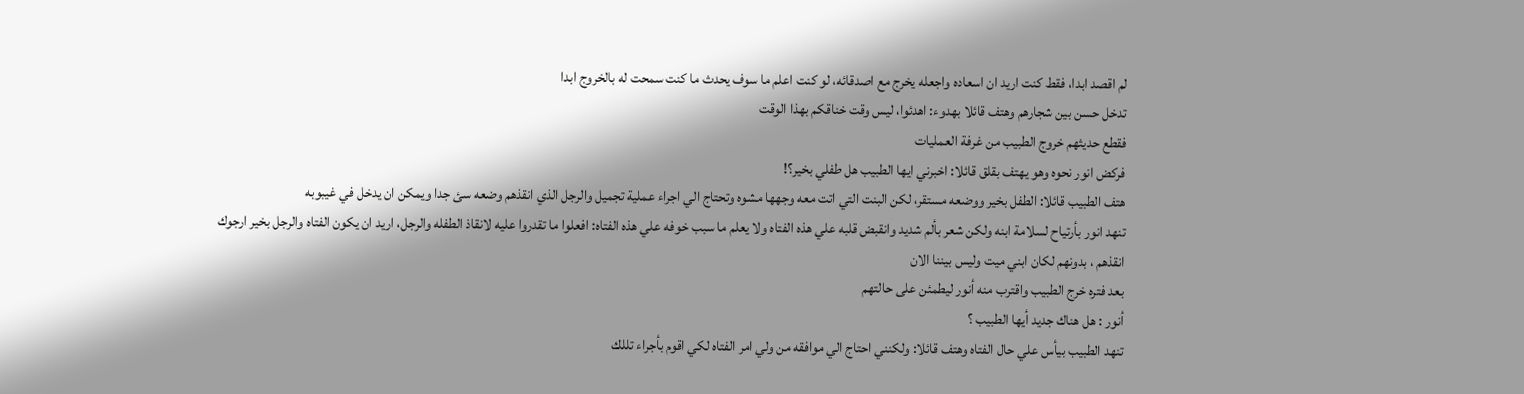لم اقصد ابدا، فقط كنت اريد ان اسعاده واجعله يخرج مع اصدقائه، لو كنت اعلم ما سوف يحدث ما كنت سمحت له بالخروج ابدا
تدخل حسن بين شجارهم وهتف قائلا بهدوء: اهدئوا، ليس وقت خناقكم بهذا الوقت
فقطع حديثهم خروج الطبيب من غرفة العمليات
فركض انور نحوه وهو يهتف بقلق قائلا: اخبرني ايها الطبيب هل طفلي بخير؟!
هتف الطبيب قائلا: الطفل بخير ووضعه مستقر، لكن البنت التي اتت معه وجهها مشوه وتحتاج الي اجراء عملية تجميل والرجل الذي انقذهم وضعه سئ جدا ويمكن ان يدخل في غيبوبه
تنهد انور بأرتياح لسلامة ابنه ولكن شعر بألم شديد وانقبض قلبه علي هذه الفتاه ولا يعلم ما سبب خوفه علي هذه الفتاه: افعلوا ما تقدروا عليه لانقاذ الطفله والرجل، اريد ان يكون الفتاه والرجل بخير ارجوك انقذهم ، بدونهم لكان ابني ميت وليس بيننا الان
بعد فتره خرج الطبيب واقترب منه أنور ليطمئن على حالتهم
أنور : هل هناك جديد أيها الطبيب ؟
تنهد الطبيب بيأس علي حال الفتاه وهتف قائلا: ولكنني احتاج الي موافقه من ولي امر الفتاه لكي اقوم بأجراء تللك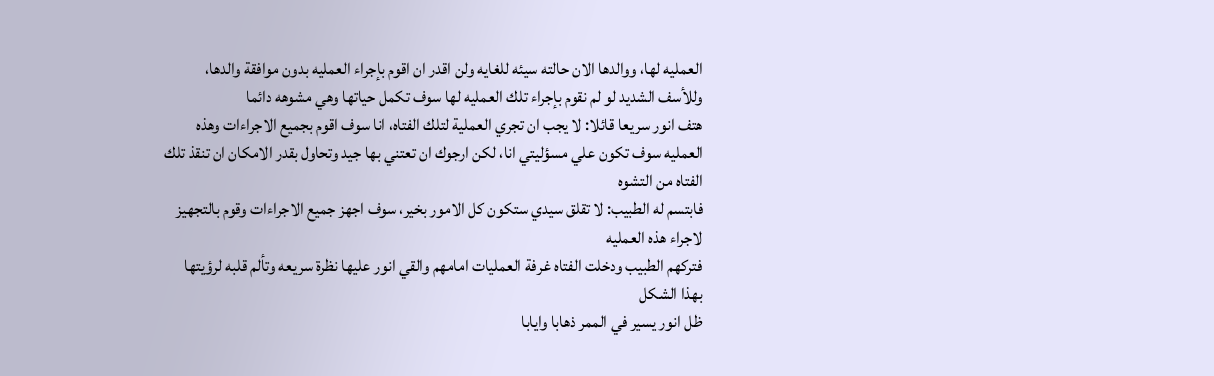العمليه لها، ووالدها الان حالته سيئه للغايه ولن اقدر ان اقوم بإجراء العمليه بدون موافقة والدها، وللأسف الشديد لو لم نقوم بإجراء تلك العمليه لها سوف تكمل حياتها وهي مشوهه دائما
هتف انور سريعا قائلا: لا يجب ان تجري العملية لتلك الفتاه، انا سوف اقوم بجميع الاجراءات وهذه العمليه سوف تكون علي مسؤليتي انا، لكن ارجوك ان تعتني بها جيد وتحاول بقدر الامكان ان تنقذ تلك الفتاه من التشوه
فابتسم له الطبيب: لا تقلق سيدي ستكون كل الامور بخير، سوف اجهز جميع الاجراءات وقوم بالتجهيز لاجراء هذه العمليه
فتركهم الطبيب ودخلت الفتاه غرفة العمليات امامهم والقي انور عليها نظرة سريعه وتألم قلبه لرؤيتها بهذا الشكل
ظل انور يسير في الممر ذهابا وايابا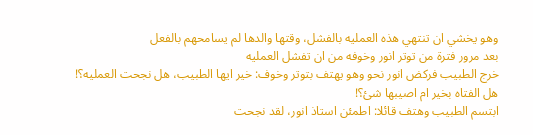وهو يخشي ان تنتهي هذه العمليه بالفشل، وقتها والدها لم يسامحهم بالفعل
بعد مرور فترة من توتر انور وخوفه من ان تفشل العمليه
خرج الطبيب فركض انور نحو وهو يهتف بتوتر وخوف: خير ايها الطبيب، هل نجحت العمليه؟! هل الفتاه بخير ام اصيبها شئ؟!
ابتسم الطبيب وهتف قائلا: اطمئن استاذ انور، لقد نجحت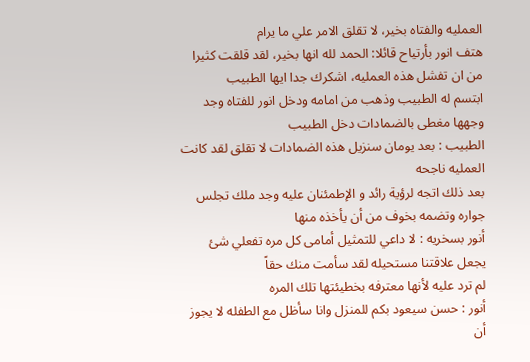العمليه والفتاه بخير، لا تقلق الامر علي ما يرام
هتف انور بأرتياح قائلا: الحمد لله انها بخير، لقد قلقت كثيرا من ان تفشل هذه العمليه، اشكرك جدا ايها الطبيب
ابتسم له الطبيب وذهب من امامه ودخل انور للفتاه وجد وجهها مغطى بالضمادات دخل الطبيب
الطبيب : بعد يومان سنزيل هذه الضمادات لا تقلق لقد كانت العمليه ناجحه
بعد ذلك اتجه لرؤية رائد و الإطمئنان عليه وجد ملك تجلس جواره وتضمه بخوف من أن يأخذه منها
أنور بسخريه : لا داعي للتمثيل أمامى كل مره تفعلي شئ يجعل علاقتنا مستحيله لقد سأمت منك حقاً
لم ترد عليه لأنها معترفه بخطيئتها تلك المره
أنور : حسن سيعود بكم للمنزل وانا سأظل مع الطفله لا يجوز أن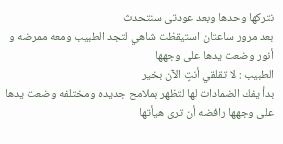نتركها وحدها وبعد عودتى سنتحدث
بعد مرور ساعتان استيقظت شاهي لتجد الطبيب ومعه ممرضه و أنور وضعت يدها على وجهها
الطبيب : لا تقلقي أنتٍ الآن بخير
بدأ يفك الضمادات لها لتظهر بملامح جديده ومختلفه وضعت يدها على وجهها رافضه أن ترى هيأتها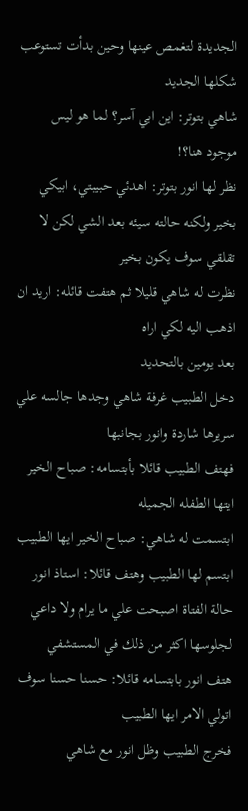الجديدة لتغمص عينها وحين بدأت تستوعب شكلها الجديد
شاهي بتوتر: اين ابي آسر؟ لما هو ليس موجود هنا؟!
نظر لها انور بتوتر: اهدئي حبيبتي، ابيكي بخير ولكنه حالته سيئه بعد الشي لكن لا تقلقي سوف يكون بخير
نظرت له شاهي قليلا ثم هتفت قائله: اريد ان اذهب اليه لكي اراه
بعد يومين بالتحديد
دخل الطبيب غرفة شاهي وجدها جالسه علي سريرها شاردة وانور بجانبها
فهتف الطبيب قائلا بأبتسامه: صباح الخير ايتها الطفله الجميله
ابتسمت له شاهي: صباح الخير ايها الطبيب
ابتسم لها الطبيب وهتف قائلا: استاذ انور حالة الفتاة اصبحت علي ما يرام ولا داعي لجلوسها اكثر من ذلك في المستشفي
هتف انور بابتسامه قائلا: حسنا حسنا سوف اتولي الامر ايها الطبيب
فخرج الطبيب وظل انور مع شاهي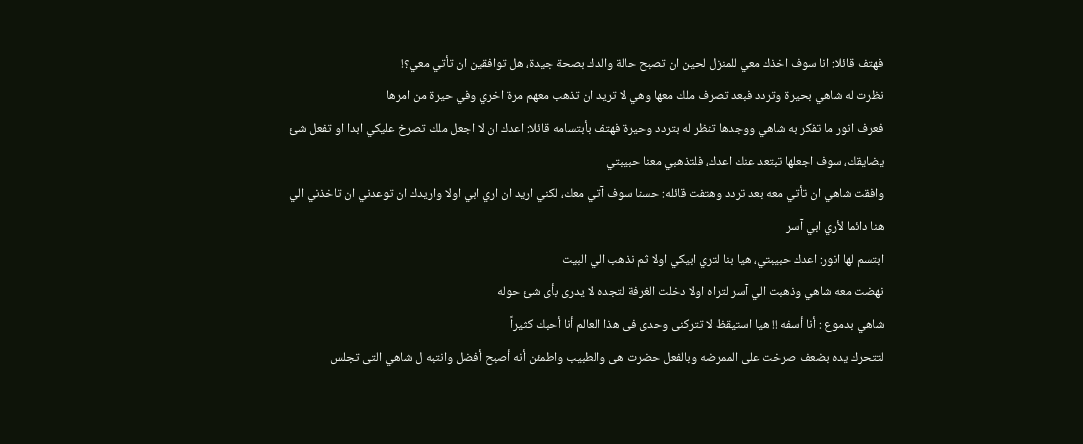فهتف قائلا: انا سوف اخذك معي للمنزل لحين ان تصبح حالة والدك بصحة جيدة، هل توافقين ان تأتي معي؟!
نظرت له شاهي بحيرة وتردد فبعد تصرف ملك معها وهي لا تريد ان تذهب معهم مرة اخري وفي حيرة من امرها
فعرف انور ما تفكر به شاهي ووجدها تنظر له بتردد وحيرة فهتف بأبتسامه قائلا: اعدك ان لا اجعل ملك تصرخ عليكي ابدا او تفعل شئ يضايقك، سوف اجعلها تبتعد عنك اعدك، فلتذهبي معنا حبيبتي
وافقت شاهي ان تأتي معه بعد تردد وهتفت قائله: حسنا سوف آتي معك، لكني اريد ان اري ابي اولا واريدك ان توعدني ان تاخذني الي هنا دائما لأري ابي آسر
ابتسم لها انور: اعدك حبيبتي، هيا بنا لتري ابيكي اولا ثم نذهب الي البيت
نهضت معه شاهي وذهبت الي آسر لتراه اولا دخلت الغرفة لتجده لا يدرى بأى شئ حوله
شاهي بدموع : أنا أسفه !! هيا استيقظ لا تتركنى وحدى فى هذا العالم أنا أحبك كثيراً
لتتحرك يده بضعف صرخت على الممرضه وبالفعل حضرت هى والطبيب واطمئن أنه أصبح أفضل وانتبه ل شاهي التى تجلس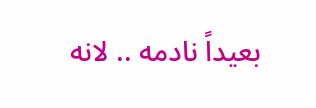بعيداً نادمه .. لانه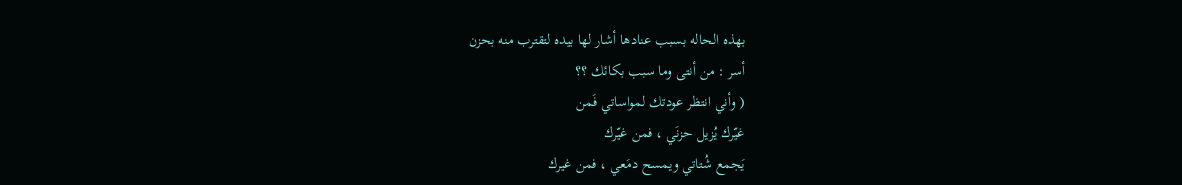بهذه الحاله بسبب عنادها أشار لها بيده لتقترب منه بحزن
أسر : من أنتى وما سبب بكائك ؟؟
( وأني انتظر عودتك لمواساتي فَمن
غيّرك يُزيل حزنَي ، فمن غيّرك
يَجمع شُتاتي ويمسح دمَعي ، فمن غيرك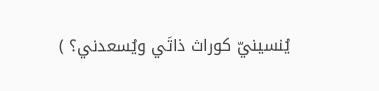يُنسينيّ كوراث ذاتَي ويُسعدني؟ )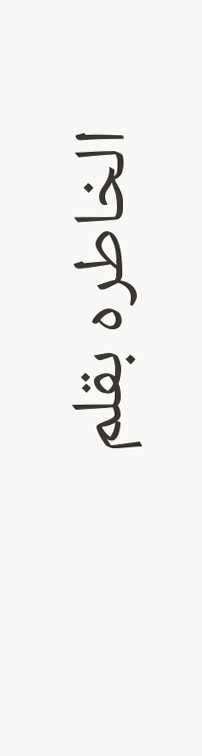الخاطره بقلم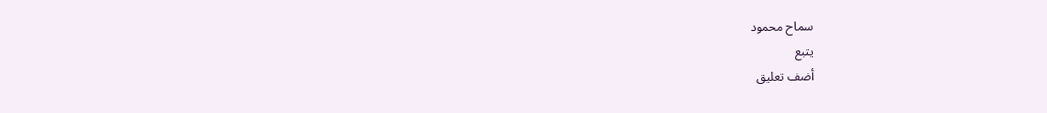سماح محمود
يتبع
أضف تعليق